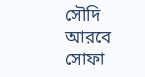সৌদি আরবে সোফা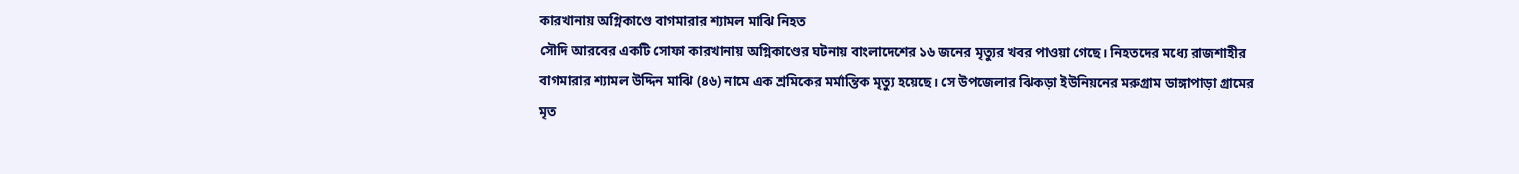কারখানায় অগ্নিকাণ্ডে বাগমারার শ্যামল মাঝি নিহত
সৌদি আরবের একটি সোফা কারখানায় অগ্নিকাণ্ডের ঘটনায় বাংলাদেশের ১৬ জনের মৃত্যুর খবর পাওয়া গেছে। নিহতদের মধ্যে রাজশাহীর বাগমারার শ্যামল উদ্দিন মাঝি (৪৬) নামে এক শ্রমিকের মর্মান্তিক মৃত্যু হয়েছে। সে উপজেলার ঝিকড়া ইউনিয়নের মরুগ্রাম ডাঙ্গাপাড়া গ্রামের মৃত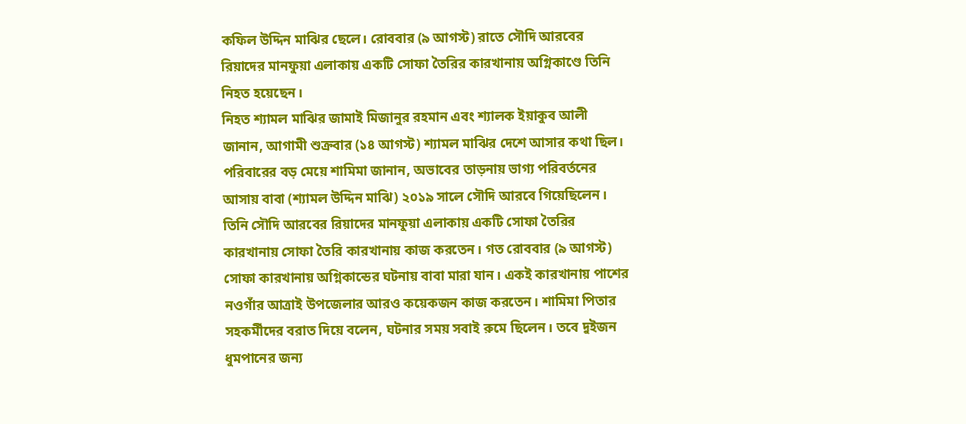কফিল উদ্দিন মাঝির ছেলে। রোববার (৯ আগস্ট) রাতে সৌদি আরবের রিয়াদের মানফুয়া এলাকায় একটি সোফা তৈরির কারখানায় অগ্নিকাণ্ডে তিনি নিহত হয়েছেন।
নিহত শ্যামল মাঝির জামাই মিজানুর রহমান এবং শ্যালক ইয়াকুব আলী জানান, আগামী শুক্রবার (১৪ আগস্ট) শ্যামল মাঝির দেশে আসার কথা ছিল।
পরিবারের বড় মেয়ে শামিমা জানান, অভাবের তাড়নায় ভাগ্য পরিবর্তনের আসায় বাবা (শ্যামল উদ্দিন মাঝি) ২০১৯ সালে সৌদি আরবে গিয়েছিলেন। তিনি সৌদি আরবের রিয়াদের মানফুয়া এলাকায় একটি সোফা তৈরির কারখানায় সোফা তৈরি কারখানায় কাজ করতেন। গত রোববার (৯ আগস্ট) সোফা কারখানায় অগ্নিকান্ডের ঘটনায় বাবা মারা যান। একই কারখানায় পাশের নওগাঁর আত্রাই উপজেলার আরও কয়েকজন কাজ করতেন। শামিমা পিতার সহকর্মীদের বরাত দিয়ে বলেন, ঘটনার সময় সবাই রুমে ছিলেন। তবে দুইজন ধুমপানের জন্য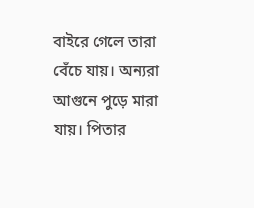বাইরে গেলে তারা বেঁচে যায়। অন্যরা আগুনে পুড়ে মারা যায়। পিতার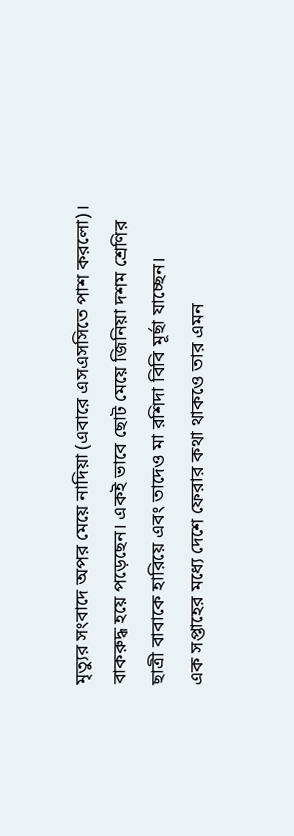মৃত্যুর সংবাদে অপর মেয়ে নাদিয়া (এবারে এসএসসিতে পাশ করলো)। বাকরুদ্ধ হয়ে পড়েছেন। একই ভাবে ছোট মেয়ে জিনিয়া দশম শ্রেণির ছাত্রী বাবাকে হারিয়ে এবং তাদেও মা রশিদা বিবি মূর্ছা যাচ্ছেন।
এক সপ্তাহের মধ্যে দেশে ফেরার কথা থাকওে তার এমন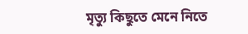মৃত্যু কিছুতে মেনে নিতে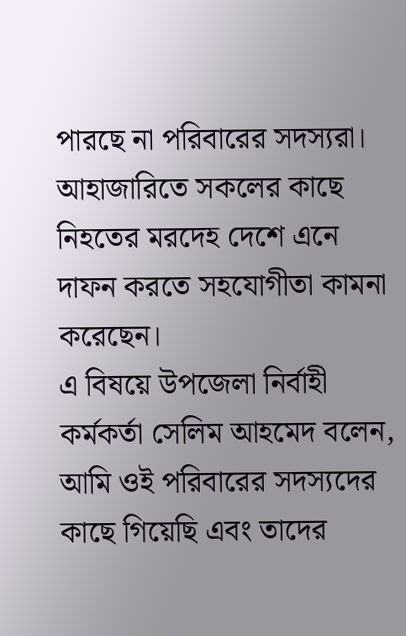পারছে না পরিবারের সদস্যরা। আহাজারিতে সকলের কাছে নিহতের মরদেহ দেশে এনে দাফন করতে সহযোগীতা কামনা করেছেন।
এ বিষয়ে উপজেলা নির্বাহী কর্মকর্তা সেলিম আহমেদ বলেন, আমি ওই পরিবারের সদস্যদের কাছে গিয়েছি এবং তাদের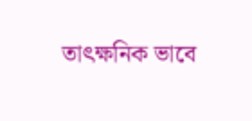তাৎক্ষনিক ভাবে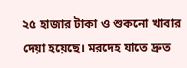২৫ হাজার টাকা ও শুকনো খাবার দেয়া হয়েছে। মরদেহ যাতে দ্রুত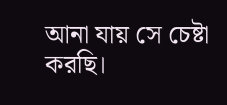আনা যায় সে চেষ্টা করছি।